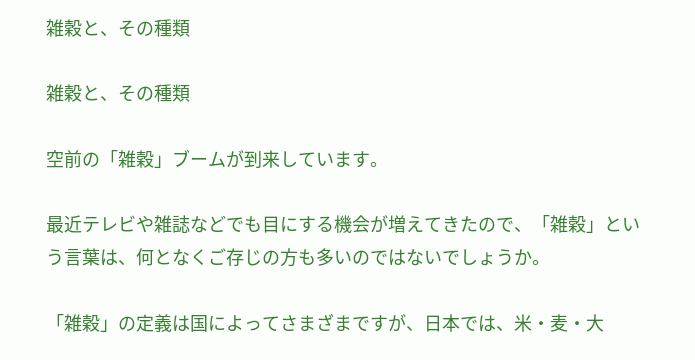雑穀と、その種類

雑穀と、その種類

空前の「雑穀」ブームが到来しています。

最近テレビや雑誌などでも目にする機会が増えてきたので、「雑穀」という言葉は、何となくご存じの方も多いのではないでしょうか。

「雑穀」の定義は国によってさまざまですが、日本では、米・麦・大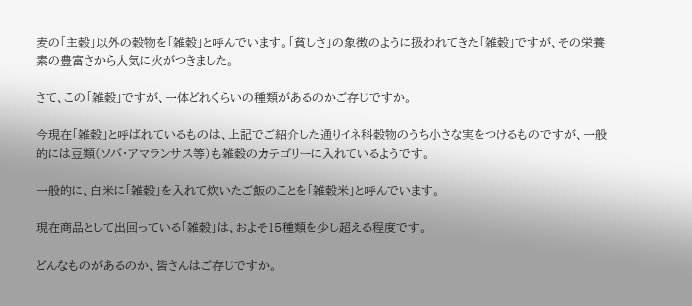麦の「主穀」以外の穀物を「雑穀」と呼んでいます。「貧しさ」の象徴のように扱われてきた「雑穀」ですが、その栄養素の豊富さから人気に火がつきました。

さて、この「雑穀」ですが、一体どれくらいの種類があるのかご存じですか。

今現在「雑穀」と呼ばれているものは、上記でご紹介した通りイネ科穀物のうち小さな実をつけるものですが、一般的には豆類(ソバ・アマランサス等)も雑穀のカテゴリーに入れているようです。

一般的に、白米に「雑穀」を入れて炊いたご飯のことを「雑穀米」と呼んでいます。

現在商品として出回っている「雑穀」は、およそ15種類を少し超える程度です。

どんなものがあるのか、皆さんはご存じですか。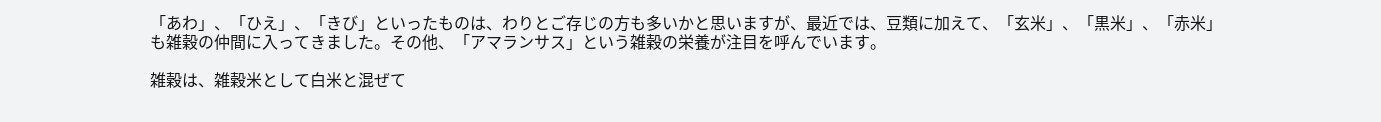「あわ」、「ひえ」、「きび」といったものは、わりとご存じの方も多いかと思いますが、最近では、豆類に加えて、「玄米」、「黒米」、「赤米」も雑穀の仲間に入ってきました。その他、「アマランサス」という雑穀の栄養が注目を呼んでいます。

雑穀は、雑穀米として白米と混ぜて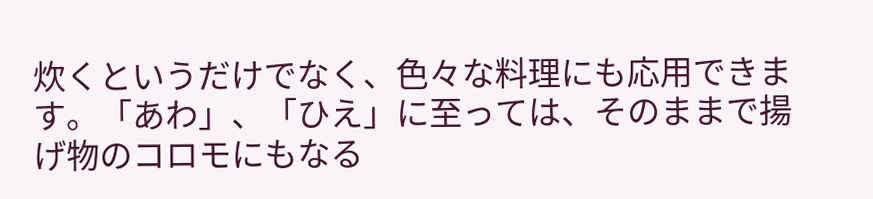炊くというだけでなく、色々な料理にも応用できます。「あわ」、「ひえ」に至っては、そのままで揚げ物のコロモにもなる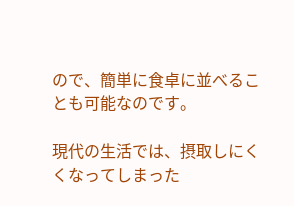ので、簡単に食卓に並べることも可能なのです。

現代の生活では、摂取しにくくなってしまった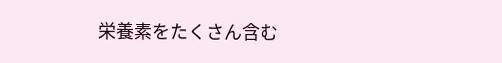栄養素をたくさん含む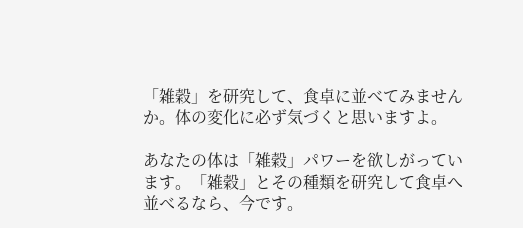「雑穀」を研究して、食卓に並べてみませんか。体の変化に必ず気づくと思いますよ。

あなたの体は「雑穀」パワーを欲しがっています。「雑穀」とその種類を研究して食卓へ並べるなら、今です。